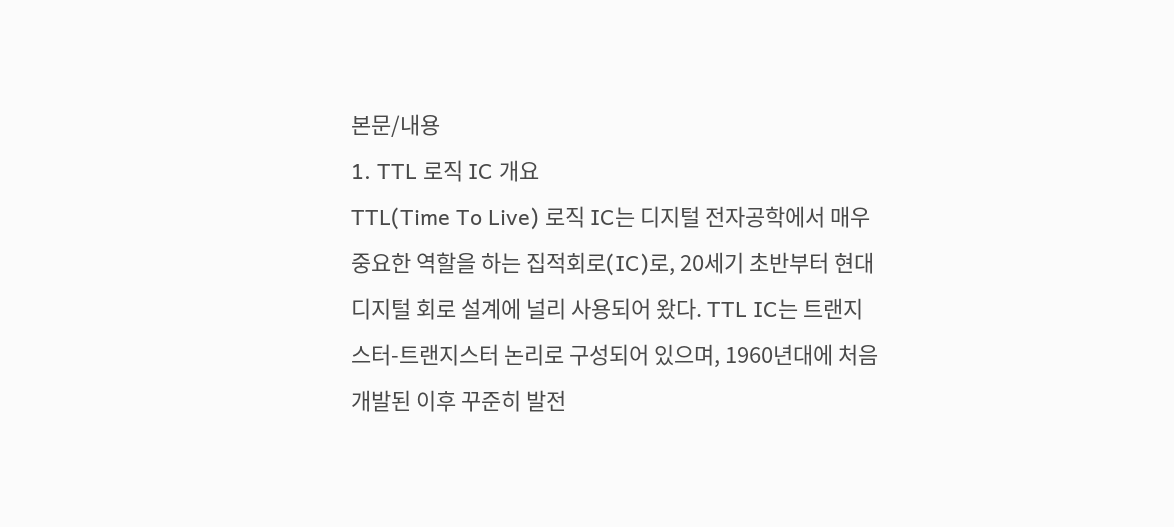본문/내용
1. TTL 로직 IC 개요
TTL(Time To Live) 로직 IC는 디지털 전자공학에서 매우 중요한 역할을 하는 집적회로(IC)로, 20세기 초반부터 현대 디지털 회로 설계에 널리 사용되어 왔다. TTL IC는 트랜지스터-트랜지스터 논리로 구성되어 있으며, 1960년대에 처음 개발된 이후 꾸준히 발전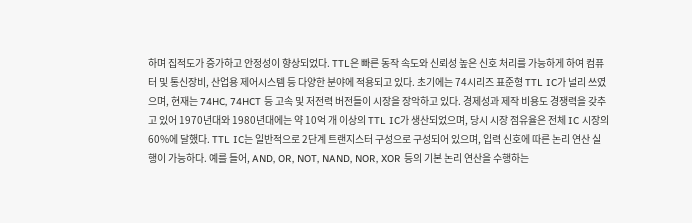하며 집적도가 증가하고 안정성이 향상되었다. TTL은 빠른 동작 속도와 신뢰성 높은 신호 처리를 가능하게 하여 컴퓨터 및 통신장비, 산업용 제어시스템 등 다양한 분야에 적용되고 있다. 초기에는 74시리즈 표준형 TTL IC가 널리 쓰였으며, 현재는 74HC, 74HCT 등 고속 및 저전력 버전들이 시장을 장악하고 있다. 경제성과 제작 비용도 경쟁력을 갖추고 있어 1970년대와 1980년대에는 약 10억 개 이상의 TTL IC가 생산되었으며, 당시 시장 점유율은 전체 IC 시장의 60%에 달했다. TTL IC는 일반적으로 2단계 트랜지스터 구성으로 구성되어 있으며, 입력 신호에 따른 논리 연산 실행이 가능하다. 예를 들어, AND, OR, NOT, NAND, NOR, XOR 등의 기본 논리 연산을 수행하는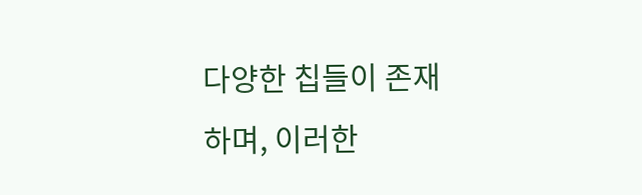다양한 칩들이 존재하며, 이러한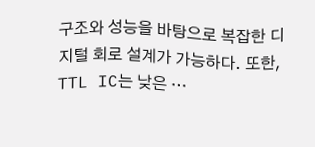구조와 성능을 바탕으로 복잡한 디지털 회로 설계가 가능하다. 또한, TTL IC는 낮은 …